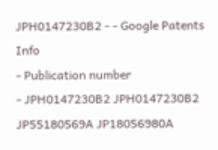JPH0147230B2 - - Google Patents
Info
- Publication number
- JPH0147230B2 JPH0147230B2 JP55180569A JP18056980A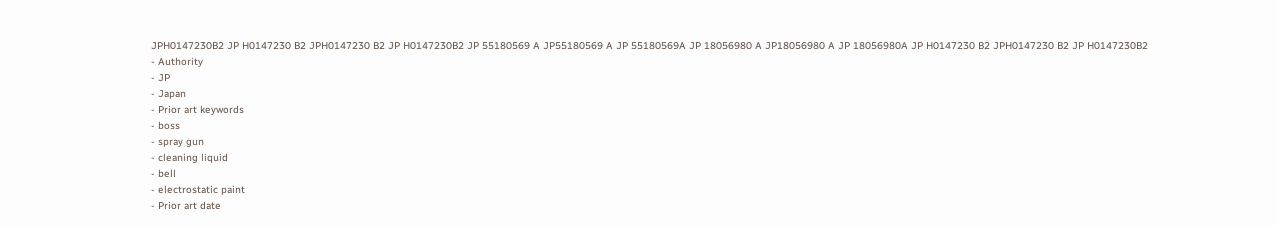JPH0147230B2 JP H0147230 B2 JPH0147230 B2 JP H0147230B2 JP 55180569 A JP55180569 A JP 55180569A JP 18056980 A JP18056980 A JP 18056980A JP H0147230 B2 JPH0147230 B2 JP H0147230B2
- Authority
- JP
- Japan
- Prior art keywords
- boss
- spray gun
- cleaning liquid
- bell
- electrostatic paint
- Prior art date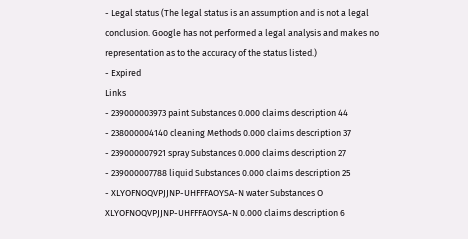- Legal status (The legal status is an assumption and is not a legal conclusion. Google has not performed a legal analysis and makes no representation as to the accuracy of the status listed.)
- Expired
Links
- 239000003973 paint Substances 0.000 claims description 44
- 238000004140 cleaning Methods 0.000 claims description 37
- 239000007921 spray Substances 0.000 claims description 27
- 239000007788 liquid Substances 0.000 claims description 25
- XLYOFNOQVPJJNP-UHFFFAOYSA-N water Substances O XLYOFNOQVPJJNP-UHFFFAOYSA-N 0.000 claims description 6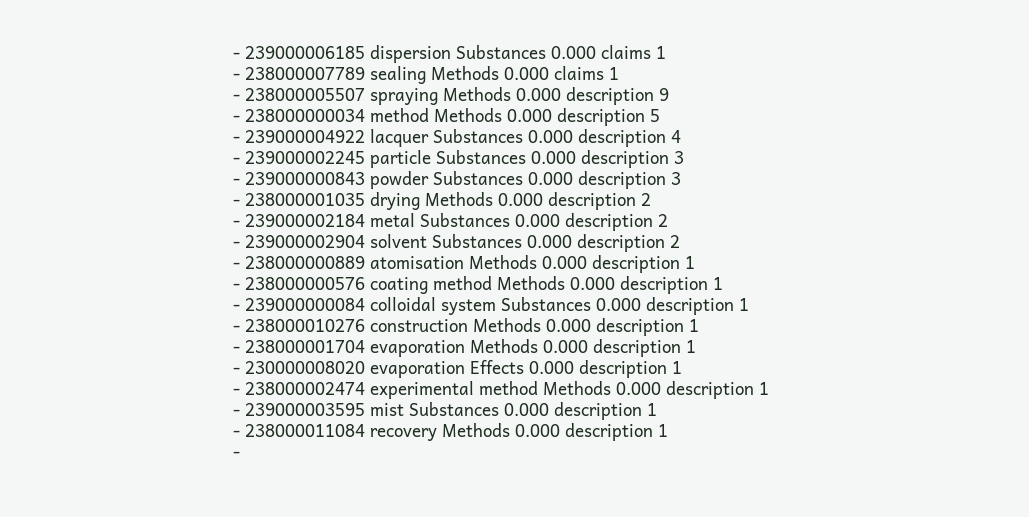- 239000006185 dispersion Substances 0.000 claims 1
- 238000007789 sealing Methods 0.000 claims 1
- 238000005507 spraying Methods 0.000 description 9
- 238000000034 method Methods 0.000 description 5
- 239000004922 lacquer Substances 0.000 description 4
- 239000002245 particle Substances 0.000 description 3
- 239000000843 powder Substances 0.000 description 3
- 238000001035 drying Methods 0.000 description 2
- 239000002184 metal Substances 0.000 description 2
- 239000002904 solvent Substances 0.000 description 2
- 238000000889 atomisation Methods 0.000 description 1
- 238000000576 coating method Methods 0.000 description 1
- 239000000084 colloidal system Substances 0.000 description 1
- 238000010276 construction Methods 0.000 description 1
- 238000001704 evaporation Methods 0.000 description 1
- 230000008020 evaporation Effects 0.000 description 1
- 238000002474 experimental method Methods 0.000 description 1
- 239000003595 mist Substances 0.000 description 1
- 238000011084 recovery Methods 0.000 description 1
-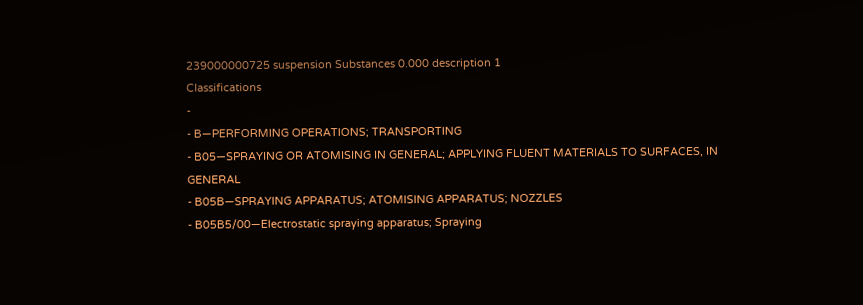239000000725 suspension Substances 0.000 description 1
Classifications
-
- B—PERFORMING OPERATIONS; TRANSPORTING
- B05—SPRAYING OR ATOMISING IN GENERAL; APPLYING FLUENT MATERIALS TO SURFACES, IN GENERAL
- B05B—SPRAYING APPARATUS; ATOMISING APPARATUS; NOZZLES
- B05B5/00—Electrostatic spraying apparatus; Spraying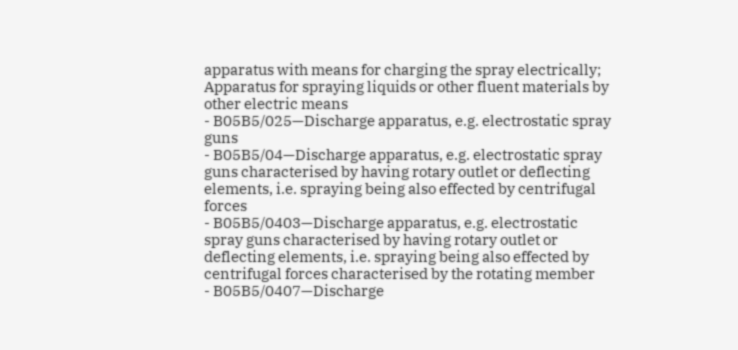apparatus with means for charging the spray electrically; Apparatus for spraying liquids or other fluent materials by other electric means
- B05B5/025—Discharge apparatus, e.g. electrostatic spray guns
- B05B5/04—Discharge apparatus, e.g. electrostatic spray guns characterised by having rotary outlet or deflecting elements, i.e. spraying being also effected by centrifugal forces
- B05B5/0403—Discharge apparatus, e.g. electrostatic spray guns characterised by having rotary outlet or deflecting elements, i.e. spraying being also effected by centrifugal forces characterised by the rotating member
- B05B5/0407—Discharge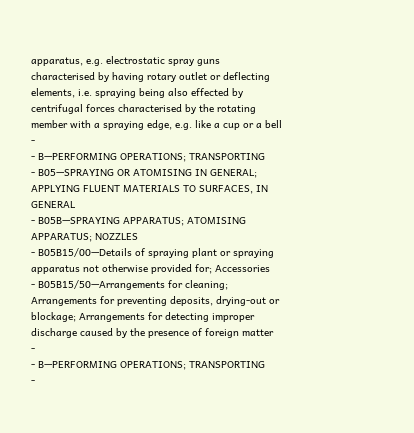apparatus, e.g. electrostatic spray guns characterised by having rotary outlet or deflecting elements, i.e. spraying being also effected by centrifugal forces characterised by the rotating member with a spraying edge, e.g. like a cup or a bell
-
- B—PERFORMING OPERATIONS; TRANSPORTING
- B05—SPRAYING OR ATOMISING IN GENERAL; APPLYING FLUENT MATERIALS TO SURFACES, IN GENERAL
- B05B—SPRAYING APPARATUS; ATOMISING APPARATUS; NOZZLES
- B05B15/00—Details of spraying plant or spraying apparatus not otherwise provided for; Accessories
- B05B15/50—Arrangements for cleaning; Arrangements for preventing deposits, drying-out or blockage; Arrangements for detecting improper discharge caused by the presence of foreign matter
-
- B—PERFORMING OPERATIONS; TRANSPORTING
-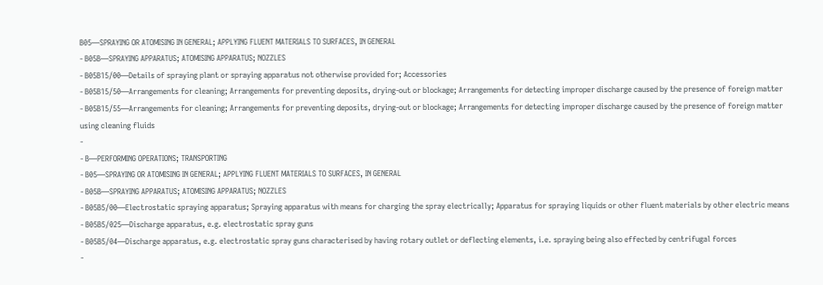B05—SPRAYING OR ATOMISING IN GENERAL; APPLYING FLUENT MATERIALS TO SURFACES, IN GENERAL
- B05B—SPRAYING APPARATUS; ATOMISING APPARATUS; NOZZLES
- B05B15/00—Details of spraying plant or spraying apparatus not otherwise provided for; Accessories
- B05B15/50—Arrangements for cleaning; Arrangements for preventing deposits, drying-out or blockage; Arrangements for detecting improper discharge caused by the presence of foreign matter
- B05B15/55—Arrangements for cleaning; Arrangements for preventing deposits, drying-out or blockage; Arrangements for detecting improper discharge caused by the presence of foreign matter using cleaning fluids
-
- B—PERFORMING OPERATIONS; TRANSPORTING
- B05—SPRAYING OR ATOMISING IN GENERAL; APPLYING FLUENT MATERIALS TO SURFACES, IN GENERAL
- B05B—SPRAYING APPARATUS; ATOMISING APPARATUS; NOZZLES
- B05B5/00—Electrostatic spraying apparatus; Spraying apparatus with means for charging the spray electrically; Apparatus for spraying liquids or other fluent materials by other electric means
- B05B5/025—Discharge apparatus, e.g. electrostatic spray guns
- B05B5/04—Discharge apparatus, e.g. electrostatic spray guns characterised by having rotary outlet or deflecting elements, i.e. spraying being also effected by centrifugal forces
-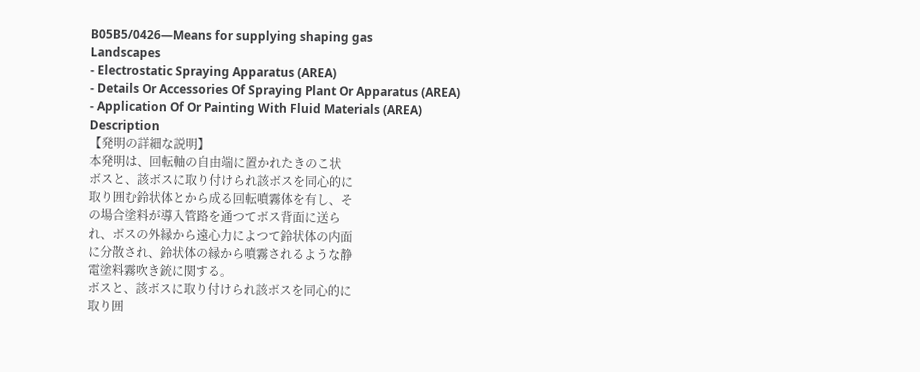B05B5/0426—Means for supplying shaping gas
Landscapes
- Electrostatic Spraying Apparatus (AREA)
- Details Or Accessories Of Spraying Plant Or Apparatus (AREA)
- Application Of Or Painting With Fluid Materials (AREA)
Description
【発明の詳細な説明】
本発明は、回転軸の自由端に置かれたきのこ状
ボスと、該ボスに取り付けられ該ボスを同心的に
取り囲む鈴状体とから成る回転噴霧体を有し、そ
の場合塗料が導入管路を通つてボス背面に送ら
れ、ボスの外縁から遠心力によつて鈴状体の内面
に分散され、鈴状体の縁から噴霧されるような静
電塗料霧吹き銃に関する。
ボスと、該ボスに取り付けられ該ボスを同心的に
取り囲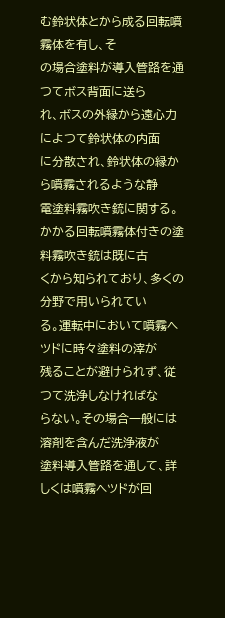む鈴状体とから成る回転噴霧体を有し、そ
の場合塗料が導入管路を通つてボス背面に送ら
れ、ボスの外縁から遠心力によつて鈴状体の内面
に分散され、鈴状体の縁から噴霧されるような静
電塗料霧吹き銃に関する。
かかる回転噴霧体付きの塗料霧吹き銃は既に古
くから知られており、多くの分野で用いられてい
る。運転中において噴霧ヘツドに時々塗料の滓が
残ることが避けられず、従つて洗浄しなければな
らない。その場合一般には溶剤を含んだ洗浄液が
塗料導入管路を通して、詳しくは噴霧ヘツドが回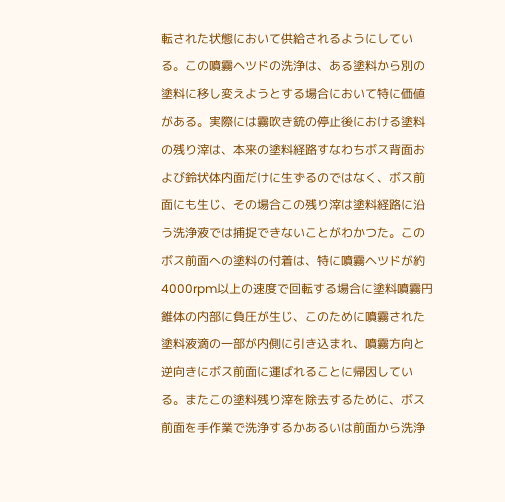転された状態において供給されるようにしてい
る。この噴霧ヘツドの洗浄は、ある塗料から別の
塗料に移し変えようとする場合において特に価値
がある。実際には霧吹き銃の停止後における塗料
の残り滓は、本来の塗料経路すなわちボス背面お
よび鈴状体内面だけに生ずるのではなく、ボス前
面にも生じ、その場合この残り滓は塗料経路に沿
う洗浄液では捕捉できないことがわかつた。この
ボス前面への塗料の付着は、特に噴霧ヘツドが約
4000rpm以上の速度で回転する場合に塗料噴霧円
錐体の内部に負圧が生じ、このために噴霧された
塗料液滴の一部が内側に引き込まれ、噴霧方向と
逆向きにボス前面に運ばれることに帰因してい
る。またこの塗料残り滓を除去するために、ボス
前面を手作業で洗浄するかあるいは前面から洗浄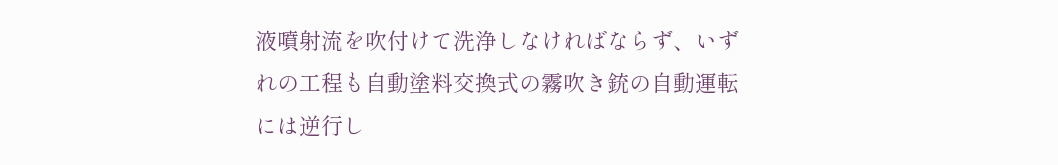液噴射流を吹付けて洗浄しなければならず、いず
れの工程も自動塗料交換式の霧吹き銃の自動運転
には逆行し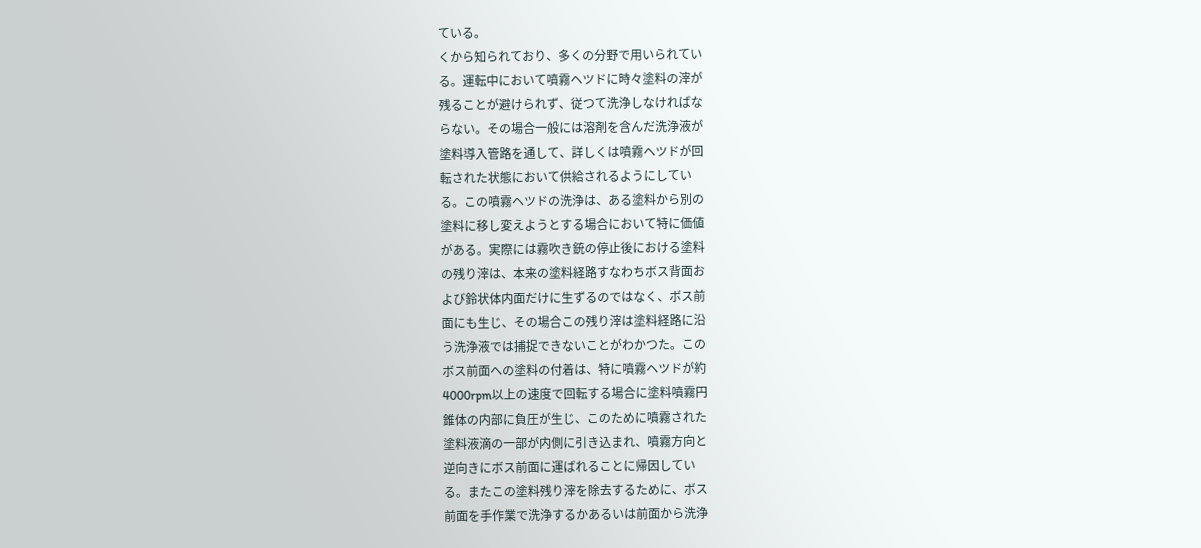ている。
くから知られており、多くの分野で用いられてい
る。運転中において噴霧ヘツドに時々塗料の滓が
残ることが避けられず、従つて洗浄しなければな
らない。その場合一般には溶剤を含んだ洗浄液が
塗料導入管路を通して、詳しくは噴霧ヘツドが回
転された状態において供給されるようにしてい
る。この噴霧ヘツドの洗浄は、ある塗料から別の
塗料に移し変えようとする場合において特に価値
がある。実際には霧吹き銃の停止後における塗料
の残り滓は、本来の塗料経路すなわちボス背面お
よび鈴状体内面だけに生ずるのではなく、ボス前
面にも生じ、その場合この残り滓は塗料経路に沿
う洗浄液では捕捉できないことがわかつた。この
ボス前面への塗料の付着は、特に噴霧ヘツドが約
4000rpm以上の速度で回転する場合に塗料噴霧円
錐体の内部に負圧が生じ、このために噴霧された
塗料液滴の一部が内側に引き込まれ、噴霧方向と
逆向きにボス前面に運ばれることに帰因してい
る。またこの塗料残り滓を除去するために、ボス
前面を手作業で洗浄するかあるいは前面から洗浄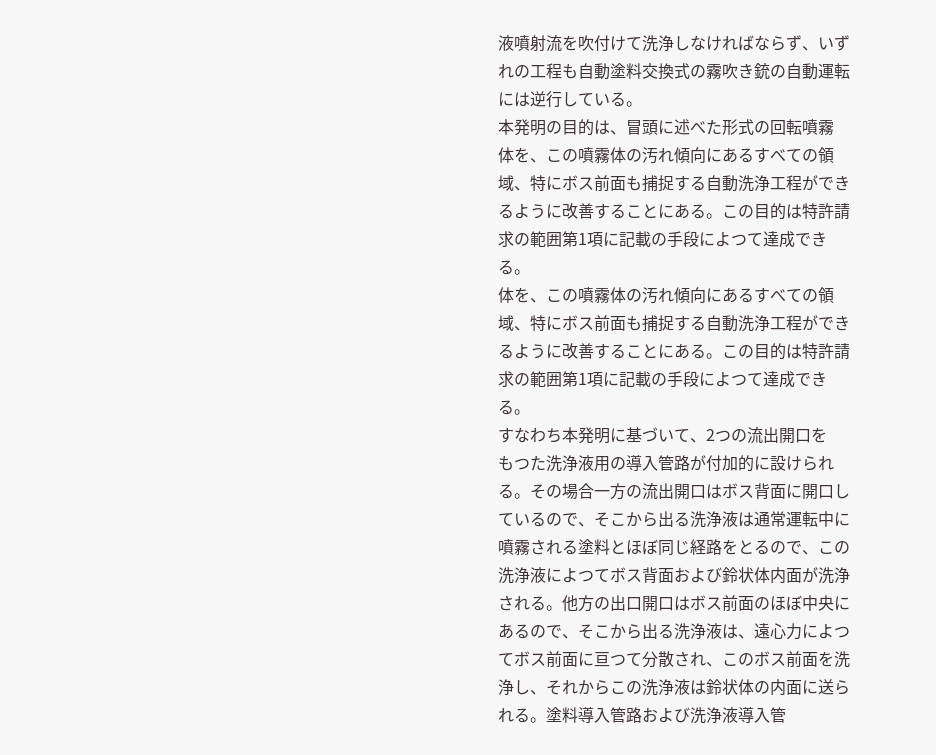液噴射流を吹付けて洗浄しなければならず、いず
れの工程も自動塗料交換式の霧吹き銃の自動運転
には逆行している。
本発明の目的は、冒頭に述べた形式の回転噴霧
体を、この噴霧体の汚れ傾向にあるすべての領
域、特にボス前面も捕捉する自動洗浄工程ができ
るように改善することにある。この目的は特許請
求の範囲第1項に記載の手段によつて達成でき
る。
体を、この噴霧体の汚れ傾向にあるすべての領
域、特にボス前面も捕捉する自動洗浄工程ができ
るように改善することにある。この目的は特許請
求の範囲第1項に記載の手段によつて達成でき
る。
すなわち本発明に基づいて、2つの流出開口を
もつた洗浄液用の導入管路が付加的に設けられ
る。その場合一方の流出開口はボス背面に開口し
ているので、そこから出る洗浄液は通常運転中に
噴霧される塗料とほぼ同じ経路をとるので、この
洗浄液によつてボス背面および鈴状体内面が洗浄
される。他方の出口開口はボス前面のほぼ中央に
あるので、そこから出る洗浄液は、遠心力によつ
てボス前面に亘つて分散され、このボス前面を洗
浄し、それからこの洗浄液は鈴状体の内面に送ら
れる。塗料導入管路および洗浄液導入管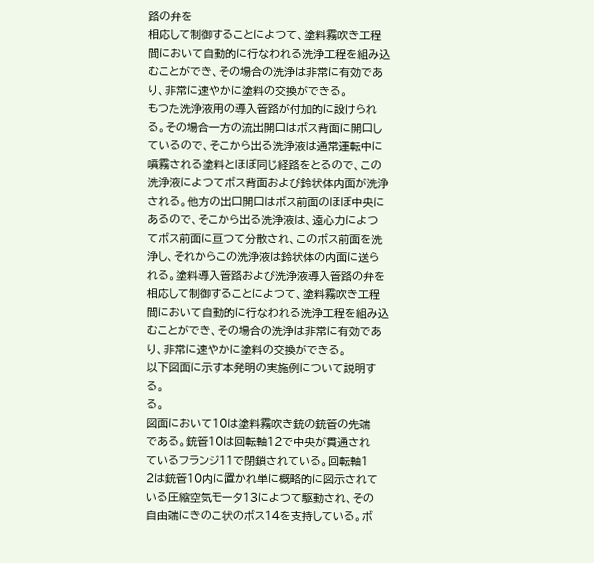路の弁を
相応して制御することによつて、塗料霧吹き工程
間において自動的に行なわれる洗浄工程を組み込
むことができ、その場合の洗浄は非常に有効であ
り、非常に速やかに塗料の交換ができる。
もつた洗浄液用の導入管路が付加的に設けられ
る。その場合一方の流出開口はボス背面に開口し
ているので、そこから出る洗浄液は通常運転中に
噴霧される塗料とほぼ同じ経路をとるので、この
洗浄液によつてボス背面および鈴状体内面が洗浄
される。他方の出口開口はボス前面のほぼ中央に
あるので、そこから出る洗浄液は、遠心力によつ
てボス前面に亘つて分散され、このボス前面を洗
浄し、それからこの洗浄液は鈴状体の内面に送ら
れる。塗料導入管路および洗浄液導入管路の弁を
相応して制御することによつて、塗料霧吹き工程
間において自動的に行なわれる洗浄工程を組み込
むことができ、その場合の洗浄は非常に有効であ
り、非常に速やかに塗料の交換ができる。
以下図面に示す本発明の実施例について説明す
る。
る。
図面において10は塗料霧吹き銃の銃管の先端
である。銃管10は回転軸12で中央が貫通され
ているフランジ11で閉鎖されている。回転軸1
2は銃管10内に置かれ単に概略的に図示されて
いる圧縮空気モータ13によつて駆動され、その
自由端にきのこ状のボス14を支持している。ボ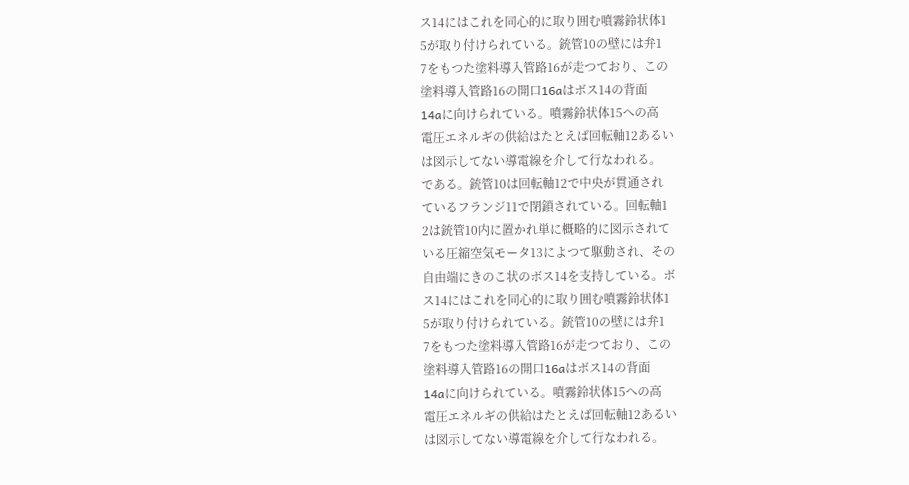ス14にはこれを同心的に取り囲む噴霧鈴状体1
5が取り付けられている。銃管10の壁には弁1
7をもつた塗料導入管路16が走つており、この
塗料導入管路16の開口16aはボス14の背面
14aに向けられている。噴霧鈴状体15への高
電圧エネルギの供給はたとえば回転軸12あるい
は図示してない導電線を介して行なわれる。
である。銃管10は回転軸12で中央が貫通され
ているフランジ11で閉鎖されている。回転軸1
2は銃管10内に置かれ単に概略的に図示されて
いる圧縮空気モータ13によつて駆動され、その
自由端にきのこ状のボス14を支持している。ボ
ス14にはこれを同心的に取り囲む噴霧鈴状体1
5が取り付けられている。銃管10の壁には弁1
7をもつた塗料導入管路16が走つており、この
塗料導入管路16の開口16aはボス14の背面
14aに向けられている。噴霧鈴状体15への高
電圧エネルギの供給はたとえば回転軸12あるい
は図示してない導電線を介して行なわれる。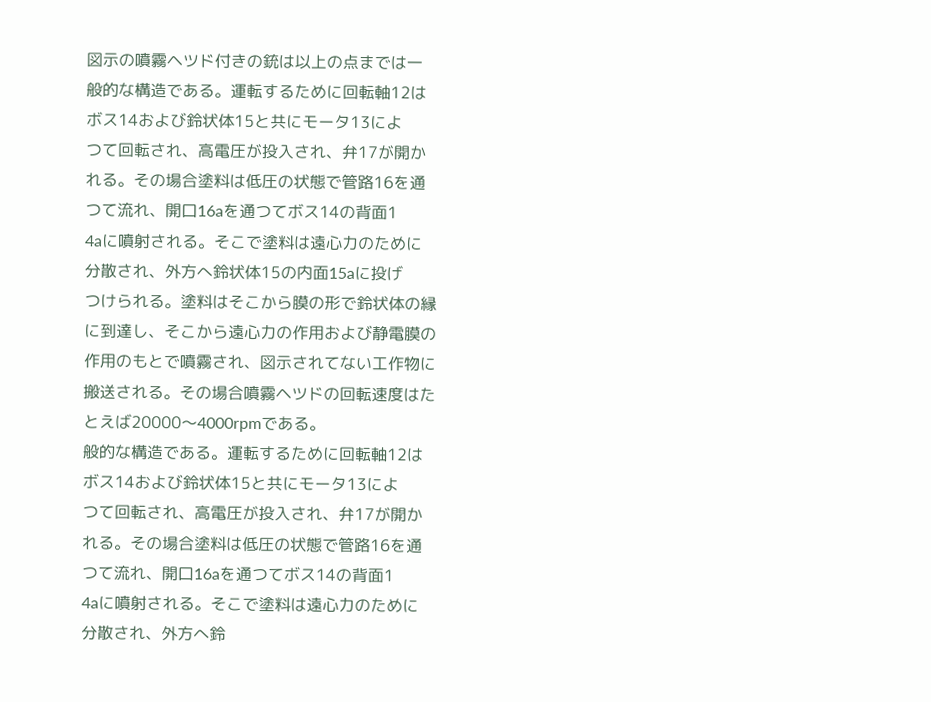図示の噴霧ヘツド付きの銃は以上の点までは一
般的な構造である。運転するために回転軸12は
ボス14および鈴状体15と共にモータ13によ
つて回転され、高電圧が投入され、弁17が開か
れる。その場合塗料は低圧の状態で管路16を通
つて流れ、開口16aを通つてボス14の背面1
4aに噴射される。そこで塗料は遠心力のために
分散され、外方へ鈴状体15の内面15aに投げ
つけられる。塗料はそこから膜の形で鈴状体の縁
に到達し、そこから遠心力の作用および静電膜の
作用のもとで噴霧され、図示されてない工作物に
搬送される。その場合噴霧ヘツドの回転速度はた
とえば20000〜4000rpmである。
般的な構造である。運転するために回転軸12は
ボス14および鈴状体15と共にモータ13によ
つて回転され、高電圧が投入され、弁17が開か
れる。その場合塗料は低圧の状態で管路16を通
つて流れ、開口16aを通つてボス14の背面1
4aに噴射される。そこで塗料は遠心力のために
分散され、外方へ鈴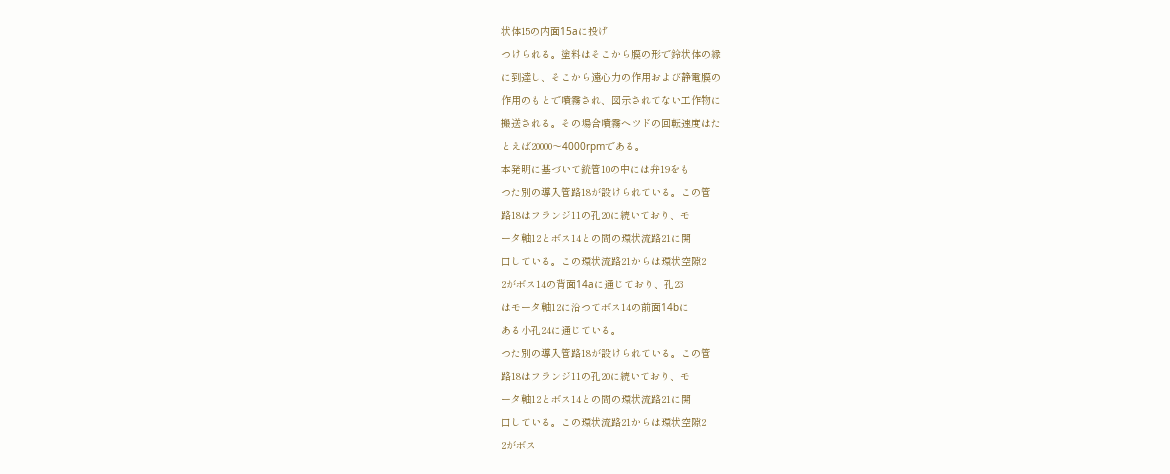状体15の内面15aに投げ
つけられる。塗料はそこから膜の形で鈴状体の縁
に到達し、そこから遠心力の作用および静電膜の
作用のもとで噴霧され、図示されてない工作物に
搬送される。その場合噴霧ヘツドの回転速度はた
とえば20000〜4000rpmである。
本発明に基づいて銃管10の中には弁19をも
つた別の導入管路18が設けられている。この管
路18はフランジ11の孔20に続いており、モ
ータ軸12とボス14との間の環状流路21に開
口している。この環状流路21からは環状空隙2
2がボス14の背面14aに通じており、孔23
はモータ軸12に沿つてボス14の前面14bに
ある小孔24に通じている。
つた別の導入管路18が設けられている。この管
路18はフランジ11の孔20に続いており、モ
ータ軸12とボス14との間の環状流路21に開
口している。この環状流路21からは環状空隙2
2がボス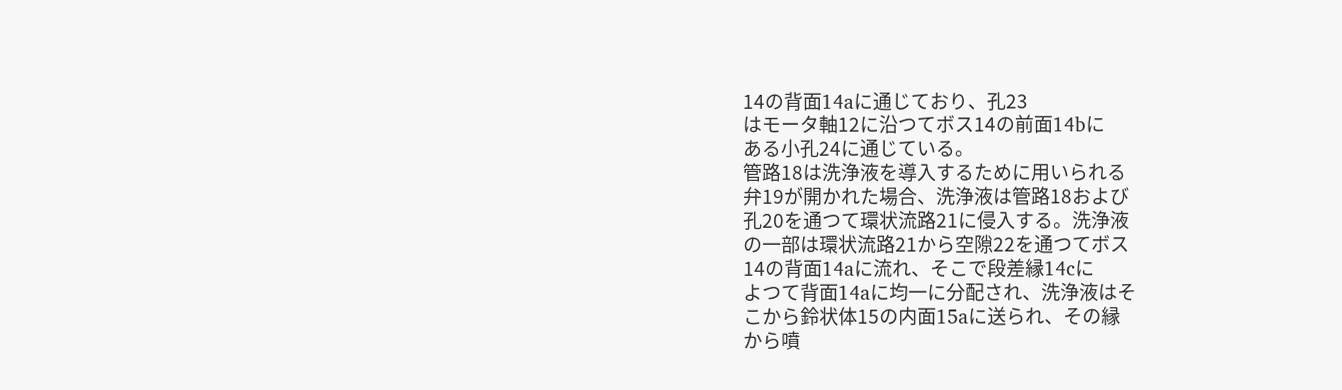14の背面14aに通じており、孔23
はモータ軸12に沿つてボス14の前面14bに
ある小孔24に通じている。
管路18は洗浄液を導入するために用いられる
弁19が開かれた場合、洗浄液は管路18および
孔20を通つて環状流路21に侵入する。洗浄液
の一部は環状流路21から空隙22を通つてボス
14の背面14aに流れ、そこで段差縁14cに
よつて背面14aに均一に分配され、洗浄液はそ
こから鈴状体15の内面15aに送られ、その縁
から噴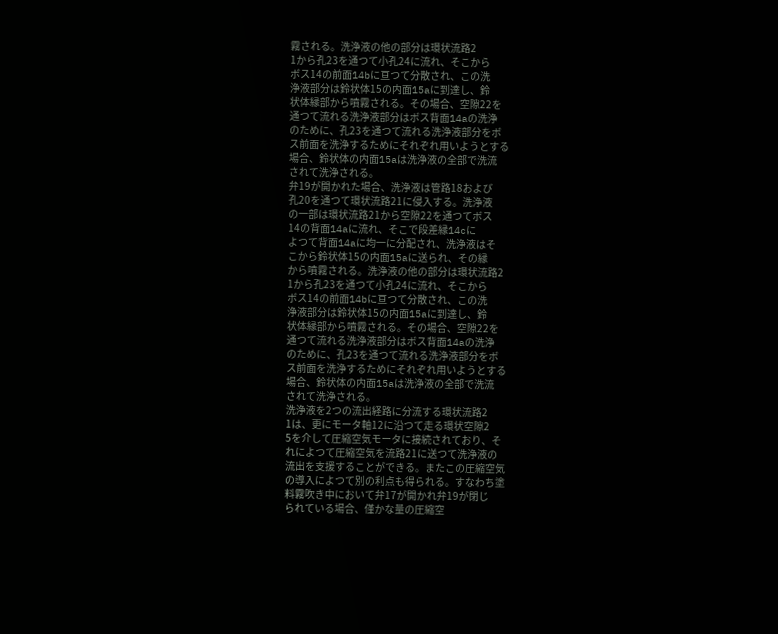霧される。洗浄液の他の部分は環状流路2
1から孔23を通つて小孔24に流れ、そこから
ボス14の前面14bに亘つて分散され、この洗
浄液部分は鈴状体15の内面15aに到達し、鈴
状体縁部から噴霧される。その場合、空隙22を
通つて流れる洗浄液部分はボス背面14aの洗浄
のために、孔23を通つて流れる洗浄液部分をボ
ス前面を洗浄するためにそれぞれ用いようとする
場合、鈴状体の内面15aは洗浄液の全部で洗流
されて洗浄される。
弁19が開かれた場合、洗浄液は管路18および
孔20を通つて環状流路21に侵入する。洗浄液
の一部は環状流路21から空隙22を通つてボス
14の背面14aに流れ、そこで段差縁14cに
よつて背面14aに均一に分配され、洗浄液はそ
こから鈴状体15の内面15aに送られ、その縁
から噴霧される。洗浄液の他の部分は環状流路2
1から孔23を通つて小孔24に流れ、そこから
ボス14の前面14bに亘つて分散され、この洗
浄液部分は鈴状体15の内面15aに到達し、鈴
状体縁部から噴霧される。その場合、空隙22を
通つて流れる洗浄液部分はボス背面14aの洗浄
のために、孔23を通つて流れる洗浄液部分をボ
ス前面を洗浄するためにそれぞれ用いようとする
場合、鈴状体の内面15aは洗浄液の全部で洗流
されて洗浄される。
洗浄液を2つの流出経路に分流する環状流路2
1は、更にモータ軸12に沿つて走る環状空隙2
5を介して圧縮空気モータに接続されており、そ
れによつて圧縮空気を流路21に送つて洗浄液の
流出を支援することができる。またこの圧縮空気
の導入によつて別の利点も得られる。すなわち塗
料霧吹き中において弁17が開かれ弁19が閉じ
られている場合、僅かな量の圧縮空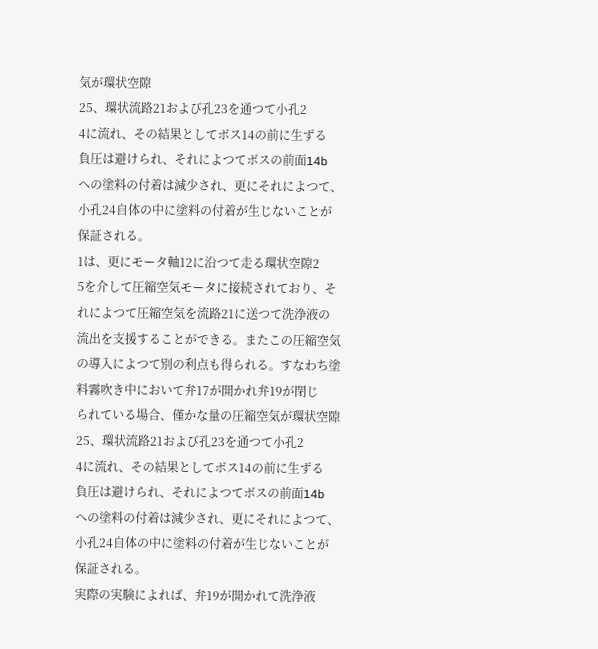気が環状空隙
25、環状流路21および孔23を通つて小孔2
4に流れ、その結果としてボス14の前に生ずる
負圧は避けられ、それによつてボスの前面14b
への塗料の付着は減少され、更にそれによつて、
小孔24自体の中に塗料の付着が生じないことが
保証される。
1は、更にモータ軸12に沿つて走る環状空隙2
5を介して圧縮空気モータに接続されており、そ
れによつて圧縮空気を流路21に送つて洗浄液の
流出を支援することができる。またこの圧縮空気
の導入によつて別の利点も得られる。すなわち塗
料霧吹き中において弁17が開かれ弁19が閉じ
られている場合、僅かな量の圧縮空気が環状空隙
25、環状流路21および孔23を通つて小孔2
4に流れ、その結果としてボス14の前に生ずる
負圧は避けられ、それによつてボスの前面14b
への塗料の付着は減少され、更にそれによつて、
小孔24自体の中に塗料の付着が生じないことが
保証される。
実際の実験によれば、弁19が開かれて洗浄液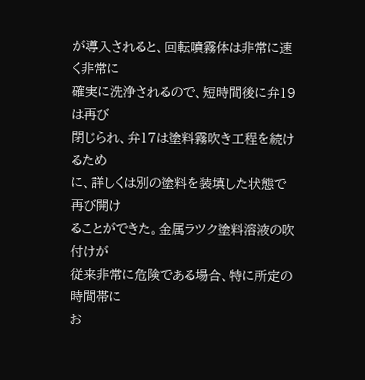が導入されると、回転噴霧体は非常に速く非常に
確実に洗浄されるので、短時間後に弁19は再び
閉じられ、弁17は塗料霧吹き工程を続けるため
に、詳しくは別の塗料を装填した状態で再び開け
ることができた。金属ラツク塗料溶液の吹付けが
従来非常に危険である場合、特に所定の時間帯に
お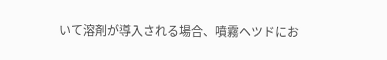いて溶剤が導入される場合、噴霧ヘツドにお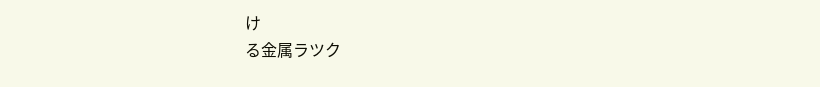け
る金属ラツク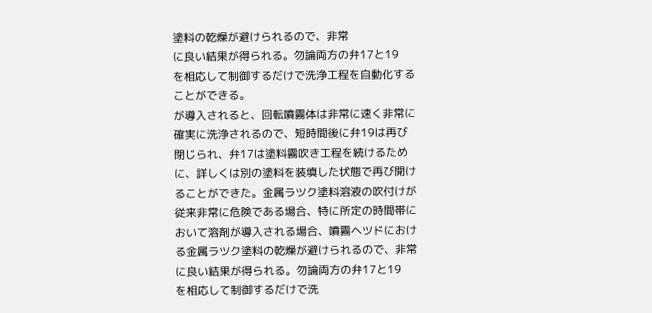塗料の乾燥が避けられるので、非常
に良い結果が得られる。勿論両方の弁17と19
を相応して制御するだけで洗浄工程を自動化する
ことができる。
が導入されると、回転噴霧体は非常に速く非常に
確実に洗浄されるので、短時間後に弁19は再び
閉じられ、弁17は塗料霧吹き工程を続けるため
に、詳しくは別の塗料を装填した状態で再び開け
ることができた。金属ラツク塗料溶液の吹付けが
従来非常に危険である場合、特に所定の時間帯に
おいて溶剤が導入される場合、噴霧ヘツドにおけ
る金属ラツク塗料の乾燥が避けられるので、非常
に良い結果が得られる。勿論両方の弁17と19
を相応して制御するだけで洗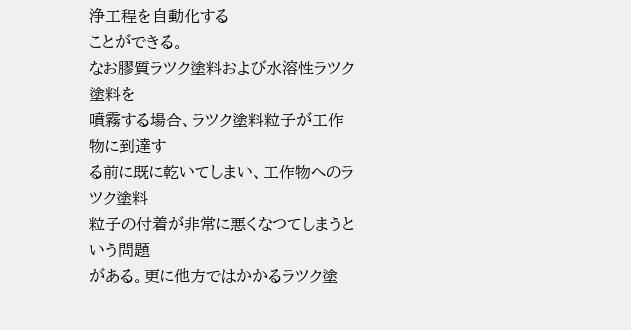浄工程を自動化する
ことができる。
なお膠質ラツク塗料および水溶性ラツク塗料を
噴霧する場合、ラツク塗料粒子が工作物に到達す
る前に既に乾いてしまい、工作物へのラツク塗料
粒子の付着が非常に悪くなつてしまうという問題
がある。更に他方ではかかるラツク塗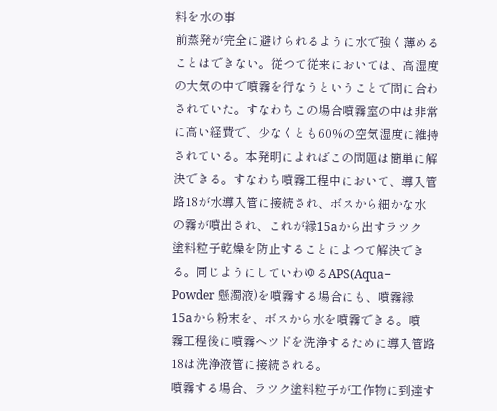料を水の事
前蒸発が完全に避けられるように水で強く薄める
ことはできない。従つて従来においては、高湿度
の大気の中で噴霧を行なうということで問に合わ
されていた。すなわちこの場合噴霧室の中は非常
に高い経費で、少なくとも60%の空気湿度に維持
されている。本発明によればこの問題は簡単に解
決できる。すなわち噴霧工程中において、導入管
路18が水導入管に接続され、ボスから細かな水
の霧が噴出され、これが縁15aから出すラツク
塗料粒子乾燥を防止することによつて解決でき
る。同じようにしていわゆるAPS(Aqua−
Powder 懸濁液)を噴霧する場合にも、噴霧縁
15aから粉末を、ボスから水を噴霧できる。噴
霧工程後に噴霧ヘツドを洗浄するために導入管路
18は洗浄液管に接続される。
噴霧する場合、ラツク塗料粒子が工作物に到達す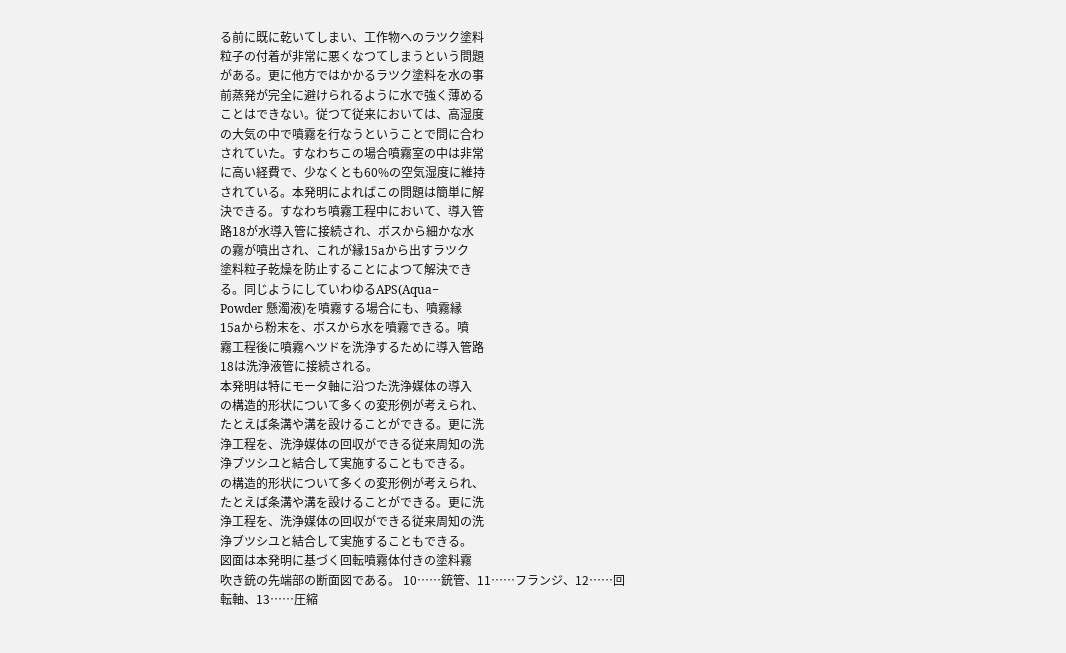る前に既に乾いてしまい、工作物へのラツク塗料
粒子の付着が非常に悪くなつてしまうという問題
がある。更に他方ではかかるラツク塗料を水の事
前蒸発が完全に避けられるように水で強く薄める
ことはできない。従つて従来においては、高湿度
の大気の中で噴霧を行なうということで問に合わ
されていた。すなわちこの場合噴霧室の中は非常
に高い経費で、少なくとも60%の空気湿度に維持
されている。本発明によればこの問題は簡単に解
決できる。すなわち噴霧工程中において、導入管
路18が水導入管に接続され、ボスから細かな水
の霧が噴出され、これが縁15aから出すラツク
塗料粒子乾燥を防止することによつて解決でき
る。同じようにしていわゆるAPS(Aqua−
Powder 懸濁液)を噴霧する場合にも、噴霧縁
15aから粉末を、ボスから水を噴霧できる。噴
霧工程後に噴霧ヘツドを洗浄するために導入管路
18は洗浄液管に接続される。
本発明は特にモータ軸に沿つた洗浄媒体の導入
の構造的形状について多くの変形例が考えられ、
たとえば条溝や溝を設けることができる。更に洗
浄工程を、洗浄媒体の回収ができる従来周知の洗
浄ブツシユと結合して実施することもできる。
の構造的形状について多くの変形例が考えられ、
たとえば条溝や溝を設けることができる。更に洗
浄工程を、洗浄媒体の回収ができる従来周知の洗
浄ブツシユと結合して実施することもできる。
図面は本発明に基づく回転噴霧体付きの塗料霧
吹き銃の先端部の断面図である。 10……銃管、11……フランジ、12……回
転軸、13……圧縮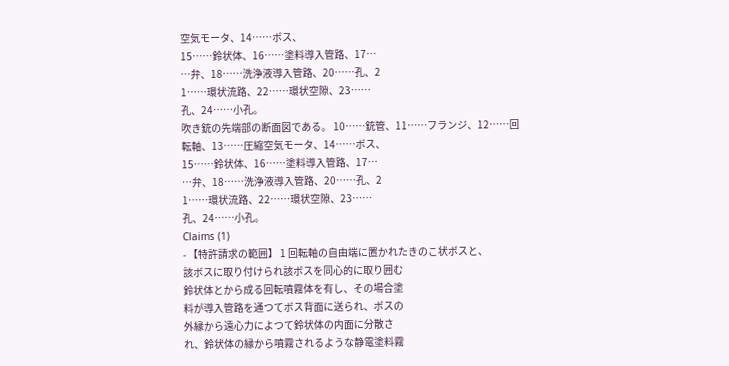空気モータ、14……ボス、
15……鈴状体、16……塗料導入管路、17…
…弁、18……洗浄液導入管路、20……孔、2
1……環状流路、22……環状空隙、23……
孔、24……小孔。
吹き銃の先端部の断面図である。 10……銃管、11……フランジ、12……回
転軸、13……圧縮空気モータ、14……ボス、
15……鈴状体、16……塗料導入管路、17…
…弁、18……洗浄液導入管路、20……孔、2
1……環状流路、22……環状空隙、23……
孔、24……小孔。
Claims (1)
- 【特許請求の範囲】 1 回転軸の自由端に置かれたきのこ状ボスと、
該ボスに取り付けられ該ボスを同心的に取り囲む
鈴状体とから成る回転噴霧体を有し、その場合塗
料が導入管路を通つてボス背面に送られ、ボスの
外縁から遠心力によつて鈴状体の内面に分散さ
れ、鈴状体の縁から噴霧されるような静電塗料霧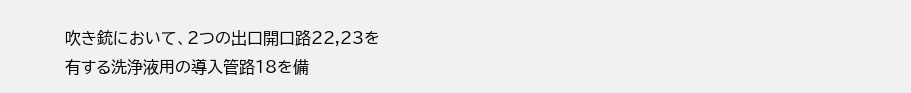吹き銃において、2つの出口開口路22,23を
有する洗浄液用の導入管路18を備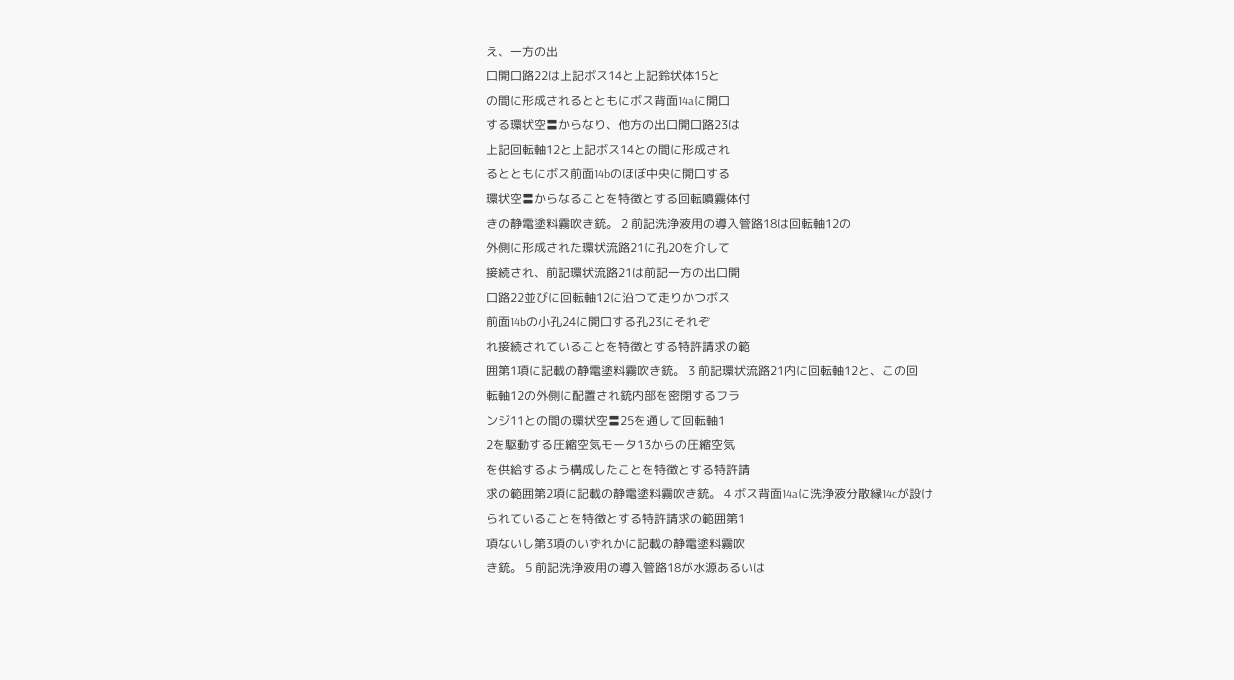え、一方の出
口開口路22は上記ボス14と上記鈴状体15と
の間に形成されるとともにボス背面14aに開口
する環状空〓からなり、他方の出口開口路23は
上記回転軸12と上記ボス14との間に形成され
るとともにボス前面14bのほぼ中央に開口する
環状空〓からなることを特徴とする回転噴霧体付
きの静電塗料霧吹き銃。 2 前記洗浄液用の導入管路18は回転軸12の
外側に形成された環状流路21に孔20を介して
接続され、前記環状流路21は前記一方の出口開
口路22並びに回転軸12に沿つて走りかつボス
前面14bの小孔24に開口する孔23にそれぞ
れ接続されていることを特徴とする特許請求の範
囲第1項に記載の静電塗料霧吹き銃。 3 前記環状流路21内に回転軸12と、この回
転軸12の外側に配置され銃内部を密閉するフラ
ンジ11との間の環状空〓25を通して回転軸1
2を駆動する圧縮空気モータ13からの圧縮空気
を供給するよう構成したことを特徴とする特許請
求の範囲第2項に記載の静電塗料霧吹き銃。 4 ボス背面14aに洗浄液分散縁14cが設け
られていることを特徴とする特許請求の範囲第1
項ないし第3項のいずれかに記載の静電塗料霧吹
き銃。 5 前記洗浄液用の導入管路18が水源あるいは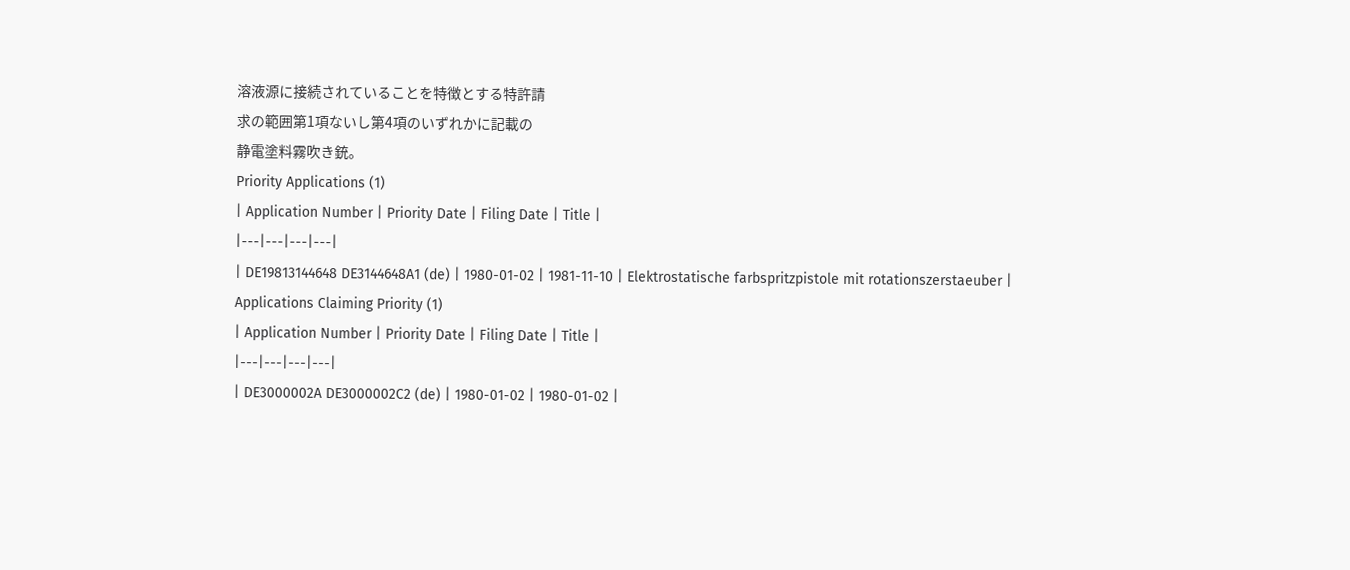溶液源に接続されていることを特徴とする特許請
求の範囲第1項ないし第4項のいずれかに記載の
静電塗料霧吹き銃。
Priority Applications (1)
| Application Number | Priority Date | Filing Date | Title |
|---|---|---|---|
| DE19813144648 DE3144648A1 (de) | 1980-01-02 | 1981-11-10 | Elektrostatische farbspritzpistole mit rotationszerstaeuber |
Applications Claiming Priority (1)
| Application Number | Priority Date | Filing Date | Title |
|---|---|---|---|
| DE3000002A DE3000002C2 (de) | 1980-01-02 | 1980-01-02 |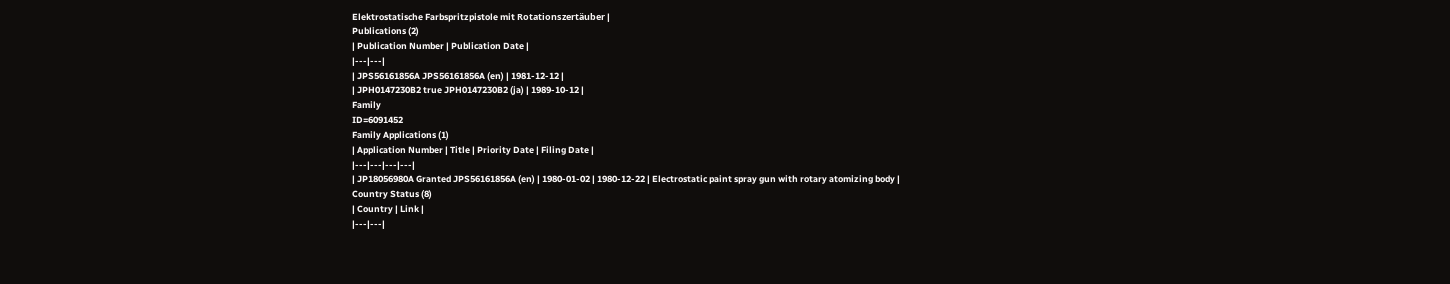Elektrostatische Farbspritzpistole mit Rotationszertäuber |
Publications (2)
| Publication Number | Publication Date |
|---|---|
| JPS56161856A JPS56161856A (en) | 1981-12-12 |
| JPH0147230B2 true JPH0147230B2 (ja) | 1989-10-12 |
Family
ID=6091452
Family Applications (1)
| Application Number | Title | Priority Date | Filing Date |
|---|---|---|---|
| JP18056980A Granted JPS56161856A (en) | 1980-01-02 | 1980-12-22 | Electrostatic paint spray gun with rotary atomizing body |
Country Status (8)
| Country | Link |
|---|---|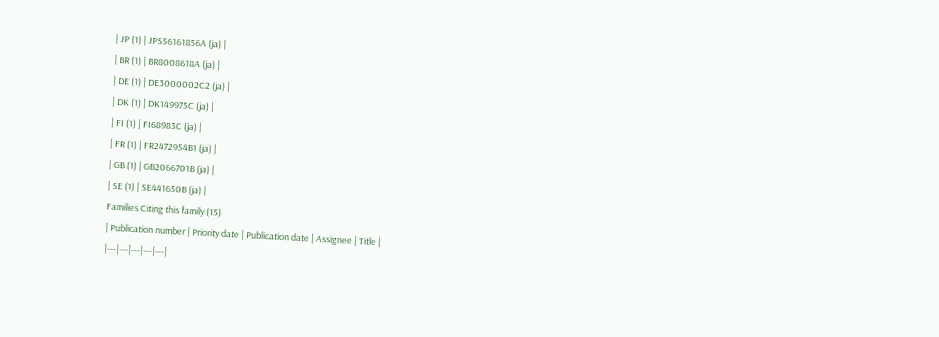| JP (1) | JPS56161856A (ja) |
| BR (1) | BR8008618A (ja) |
| DE (1) | DE3000002C2 (ja) |
| DK (1) | DK149975C (ja) |
| FI (1) | FI68983C (ja) |
| FR (1) | FR2472954B1 (ja) |
| GB (1) | GB2066701B (ja) |
| SE (1) | SE441650B (ja) |
Families Citing this family (15)
| Publication number | Priority date | Publication date | Assignee | Title |
|---|---|---|---|---|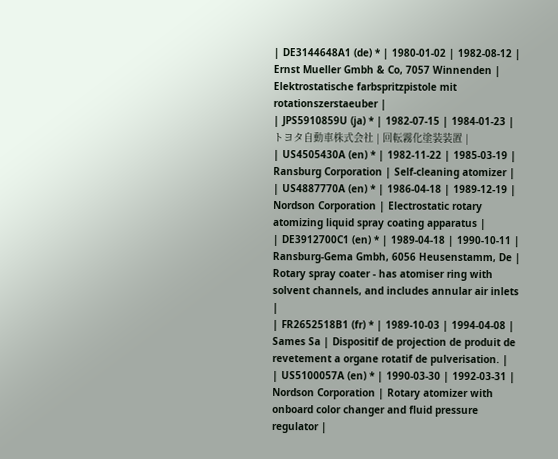| DE3144648A1 (de) * | 1980-01-02 | 1982-08-12 | Ernst Mueller Gmbh & Co, 7057 Winnenden | Elektrostatische farbspritzpistole mit rotationszerstaeuber |
| JPS5910859U (ja) * | 1982-07-15 | 1984-01-23 | トヨタ自動車株式会社 | 回転霧化塗装装置 |
| US4505430A (en) * | 1982-11-22 | 1985-03-19 | Ransburg Corporation | Self-cleaning atomizer |
| US4887770A (en) * | 1986-04-18 | 1989-12-19 | Nordson Corporation | Electrostatic rotary atomizing liquid spray coating apparatus |
| DE3912700C1 (en) * | 1989-04-18 | 1990-10-11 | Ransburg-Gema Gmbh, 6056 Heusenstamm, De | Rotary spray coater - has atomiser ring with solvent channels, and includes annular air inlets |
| FR2652518B1 (fr) * | 1989-10-03 | 1994-04-08 | Sames Sa | Dispositif de projection de produit de revetement a organe rotatif de pulverisation. |
| US5100057A (en) * | 1990-03-30 | 1992-03-31 | Nordson Corporation | Rotary atomizer with onboard color changer and fluid pressure regulator |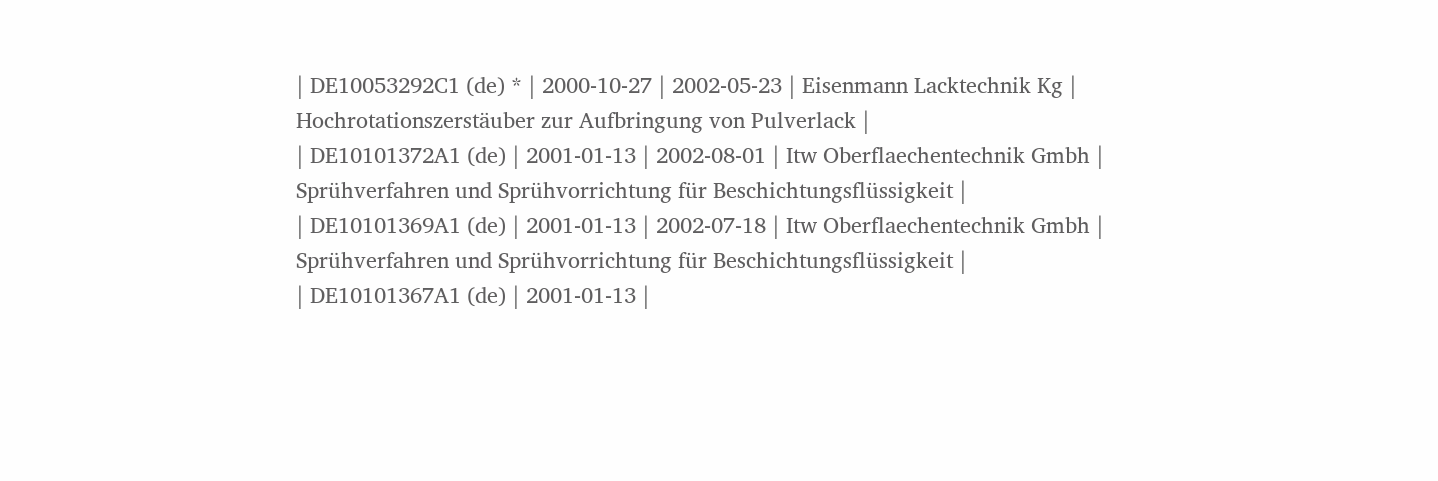| DE10053292C1 (de) * | 2000-10-27 | 2002-05-23 | Eisenmann Lacktechnik Kg | Hochrotationszerstäuber zur Aufbringung von Pulverlack |
| DE10101372A1 (de) | 2001-01-13 | 2002-08-01 | Itw Oberflaechentechnik Gmbh | Sprühverfahren und Sprühvorrichtung für Beschichtungsflüssigkeit |
| DE10101369A1 (de) | 2001-01-13 | 2002-07-18 | Itw Oberflaechentechnik Gmbh | Sprühverfahren und Sprühvorrichtung für Beschichtungsflüssigkeit |
| DE10101367A1 (de) | 2001-01-13 |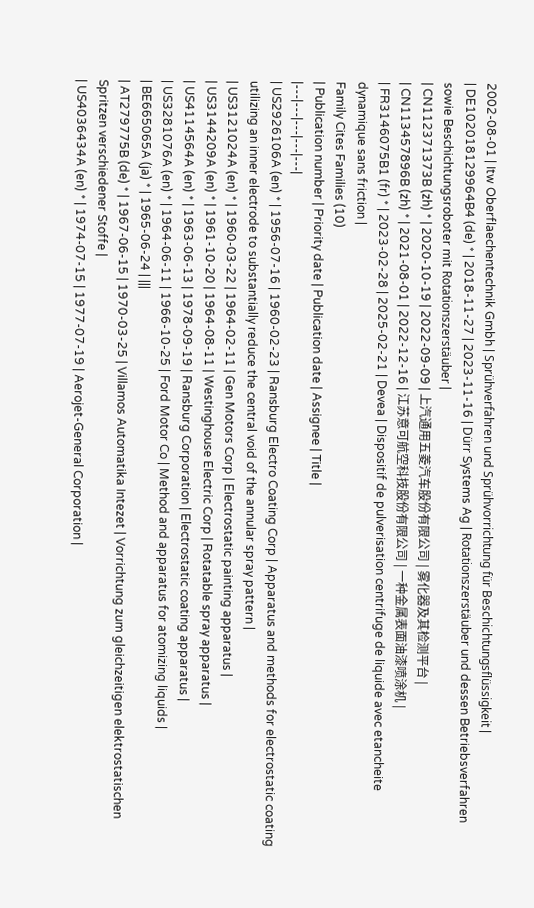2002-08-01 | Itw Oberflaechentechnik Gmbh | Sprühverfahren und Sprühvorrichtung für Beschichtungsflüssigkeit |
| DE102018129964B4 (de) * | 2018-11-27 | 2023-11-16 | Dürr Systems Ag | Rotationszerstäuber und dessen Betriebsverfahren sowie Beschichtungsroboter mit Rotationszerstäuber |
| CN112371373B (zh) * | 2020-10-19 | 2022-09-09 | 上汽通用五菱汽车股份有限公司 | 雾化器及其检测平台 |
| CN113457896B (zh) * | 2021-08-01 | 2022-12-16 | 江苏意可航空科技股份有限公司 | 一种金属表面油漆喷涂机 |
| FR3146075B1 (fr) * | 2023-02-28 | 2025-02-21 | Devea | Dispositif de pulverisation centrifuge de liquide avec etancheite dynamique sans friction |
Family Cites Families (10)
| Publication number | Priority date | Publication date | Assignee | Title |
|---|---|---|---|---|
| US2926106A (en) * | 1956-07-16 | 1960-02-23 | Ransburg Electro Coating Corp | Apparatus and methods for electrostatic coating utilizing an inner electrode to substantially reduce the central void of the annular spray pattern |
| US3121024A (en) * | 1960-03-22 | 1964-02-11 | Gen Motors Corp | Electrostatic painting apparatus |
| US3144209A (en) * | 1961-10-20 | 1964-08-11 | Westinghouse Electric Corp | Rotatable spray apparatus |
| US4114564A (en) * | 1963-06-13 | 1978-09-19 | Ransburg Corporation | Electrostatic coating apparatus |
| US3281076A (en) * | 1964-06-11 | 1966-10-25 | Ford Motor Co | Method and apparatus for atomizing liquids |
| BE665065A (ja) * | 1965-06-24 | |||
| AT279775B (de) * | 1967-06-15 | 1970-03-25 | Villamos Automatika Intezet | Vorrichtung zum gleichzeitigen elektrostatischen Spritzen verschiedener Stoffe |
| US4036434A (en) * | 1974-07-15 | 1977-07-19 | Aerojet-General Corporation |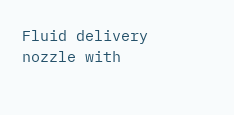Fluid delivery nozzle with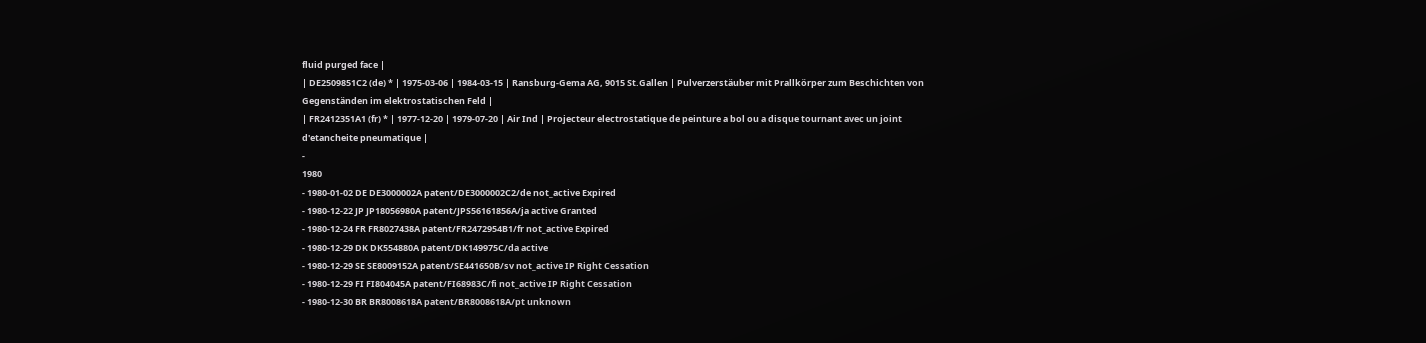fluid purged face |
| DE2509851C2 (de) * | 1975-03-06 | 1984-03-15 | Ransburg-Gema AG, 9015 St.Gallen | Pulverzerstäuber mit Prallkörper zum Beschichten von Gegenständen im elektrostatischen Feld |
| FR2412351A1 (fr) * | 1977-12-20 | 1979-07-20 | Air Ind | Projecteur electrostatique de peinture a bol ou a disque tournant avec un joint d'etancheite pneumatique |
-
1980
- 1980-01-02 DE DE3000002A patent/DE3000002C2/de not_active Expired
- 1980-12-22 JP JP18056980A patent/JPS56161856A/ja active Granted
- 1980-12-24 FR FR8027438A patent/FR2472954B1/fr not_active Expired
- 1980-12-29 DK DK554880A patent/DK149975C/da active
- 1980-12-29 SE SE8009152A patent/SE441650B/sv not_active IP Right Cessation
- 1980-12-29 FI FI804045A patent/FI68983C/fi not_active IP Right Cessation
- 1980-12-30 BR BR8008618A patent/BR8008618A/pt unknown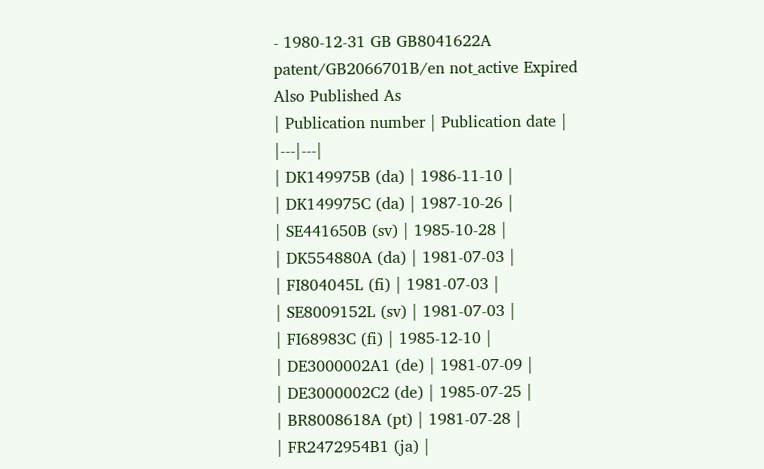- 1980-12-31 GB GB8041622A patent/GB2066701B/en not_active Expired
Also Published As
| Publication number | Publication date |
|---|---|
| DK149975B (da) | 1986-11-10 |
| DK149975C (da) | 1987-10-26 |
| SE441650B (sv) | 1985-10-28 |
| DK554880A (da) | 1981-07-03 |
| FI804045L (fi) | 1981-07-03 |
| SE8009152L (sv) | 1981-07-03 |
| FI68983C (fi) | 1985-12-10 |
| DE3000002A1 (de) | 1981-07-09 |
| DE3000002C2 (de) | 1985-07-25 |
| BR8008618A (pt) | 1981-07-28 |
| FR2472954B1 (ja) |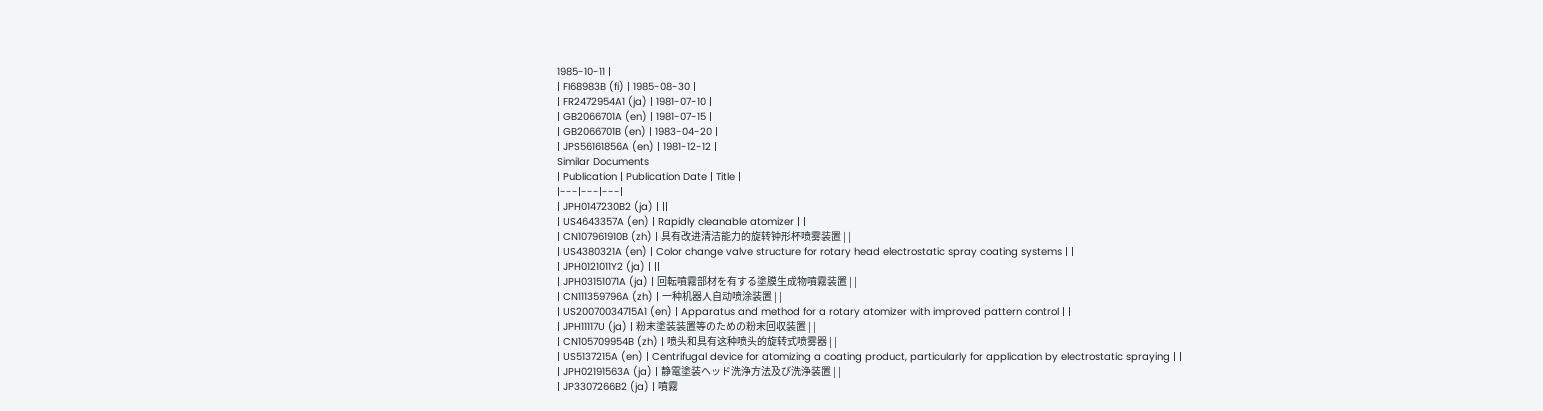1985-10-11 |
| FI68983B (fi) | 1985-08-30 |
| FR2472954A1 (ja) | 1981-07-10 |
| GB2066701A (en) | 1981-07-15 |
| GB2066701B (en) | 1983-04-20 |
| JPS56161856A (en) | 1981-12-12 |
Similar Documents
| Publication | Publication Date | Title |
|---|---|---|
| JPH0147230B2 (ja) | ||
| US4643357A (en) | Rapidly cleanable atomizer | |
| CN107961910B (zh) | 具有改进清洁能力的旋转钟形杯喷雾装置 | |
| US4380321A (en) | Color change valve structure for rotary head electrostatic spray coating systems | |
| JPH0121011Y2 (ja) | ||
| JPH03151071A (ja) | 回転噴霧部材を有する塗膜生成物噴霧装置 | |
| CN111359796A (zh) | 一种机器人自动喷涂装置 | |
| US20070034715A1 (en) | Apparatus and method for a rotary atomizer with improved pattern control | |
| JPH11117U (ja) | 粉末塗装装置等のための粉末回収装置 | |
| CN105709954B (zh) | 喷头和具有这种喷头的旋转式喷雾器 | |
| US5137215A (en) | Centrifugal device for atomizing a coating product, particularly for application by electrostatic spraying | |
| JPH02191563A (ja) | 静電塗装ヘッド洗浄方法及び洗浄装置 | |
| JP3307266B2 (ja) | 噴霧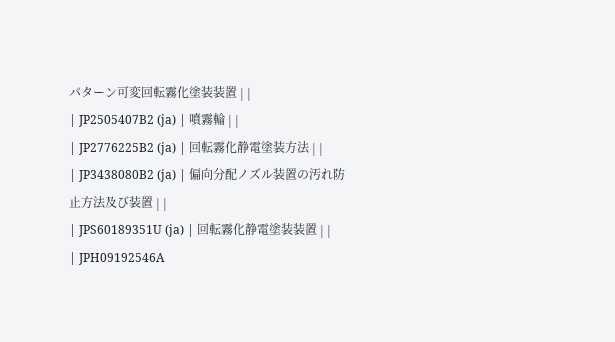パターン可変回転霧化塗装装置 | |
| JP2505407B2 (ja) | 噴霧輪 | |
| JP2776225B2 (ja) | 回転霧化静電塗装方法 | |
| JP3438080B2 (ja) | 偏向分配ノズル装置の汚れ防止方法及び装置 | |
| JPS60189351U (ja) | 回転霧化静電塗装装置 | |
| JPH09192546A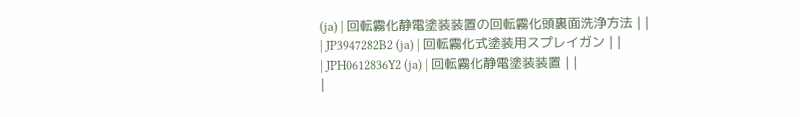(ja) | 回転霧化静電塗装装置の回転霧化頭裏面洗浄方法 | |
| JP3947282B2 (ja) | 回転霧化式塗装用スプレイガン | |
| JPH0612836Y2 (ja) | 回転霧化静電塗装装置 | |
|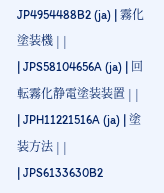JP4954488B2 (ja) | 霧化塗装機 | |
| JPS58104656A (ja) | 回転霧化静電塗装装置 | |
| JPH11221516A (ja) | 塗装方法 | |
| JPS6133630B2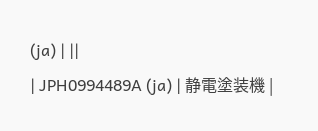(ja) | ||
| JPH0994489A (ja) | 静電塗装機 |